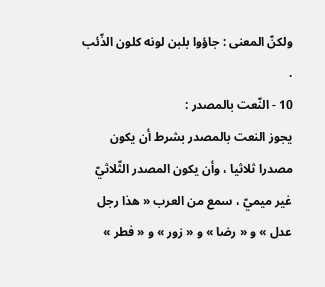ولكنّ المعنى : جاؤوا بلبن لونه كلون الذّئب .
10 - النّعت بالمصدر :
يجوز النعت بالمصدر بشرط أن يكون مصدرا ثلاثيا ، وأن يكون المصدر الثّلاثيّ غير ميميّ ، سمع من العرب « هذا رجل عدل » و « رضا » و « زور » و « فطر »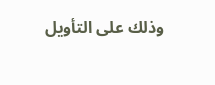وذلك على التأويل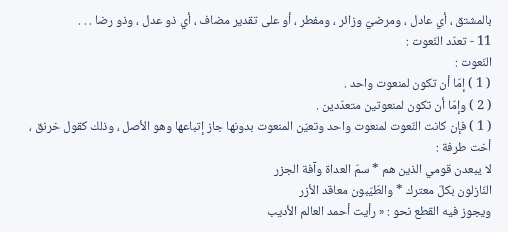بالمشتق ، أي عادل ، ومرضيّ وزائر ، ومفطر ، أو على تقدير مضاف ، أي ذو عدل ، وذو رضا . . .
11 - تعدّد النّعوت :
النّعوت :
( 1 ) إمّا أن تكون لمنعوت واحد .
( 2 ) وإمّا أن تكون لمنعوتين متعدّدين .
( 1 ) فإن كانت النّعوت لمنعوت واحد وتعيّن المنعوت بدونها جاز إتباعها وهو الأصل ، وذلك كقول خرنق ، أخت طرفة :
لا يبعدن قومي الذين هم * سمّ العداة وآفة الجزر
النّازلون بكلّ معترك * والطّيّبون معاقد الأزر
ويجوز فيه القطع نحو : « رأيت أحمد العالم الأديب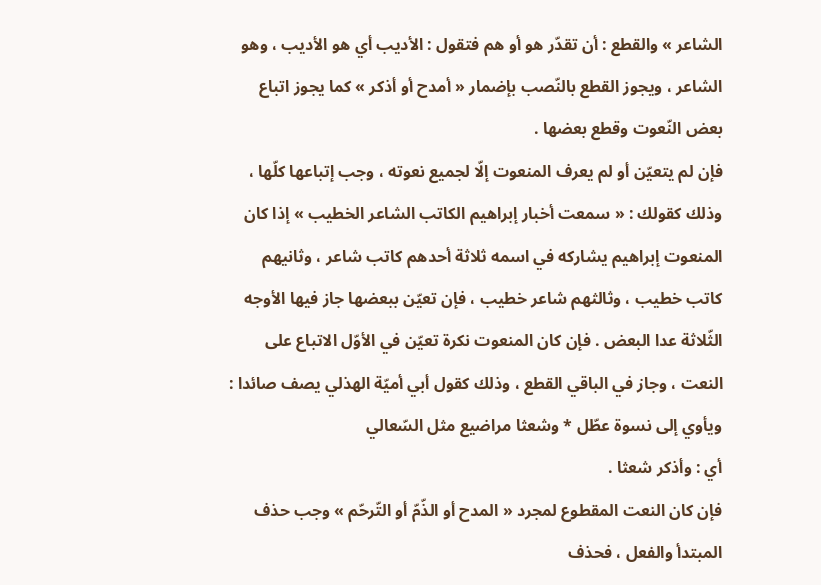الشاعر » والقطع : أن تقدّر هو أو هم فتقول : الأديب أي هو الأديب ، وهو الشاعر ، ويجوز القطع بالنّصب بإضمار « أمدح أو أذكر » كما يجوز اتباع بعض النّعوت وقطع بعضها .
فإن لم يتعيّن أو لم يعرف المنعوت إلّا لجميع نعوته ، وجب إتباعها كلّها ، وذلك كقولك : « سمعت أخبار إبراهيم الكاتب الشاعر الخطيب » إذا كان المنعوت إبراهيم يشاركه في اسمه ثلاثة أحدهم كاتب شاعر ، وثانيهم كاتب خطيب ، وثالثهم شاعر خطيب ، فإن تعيّن ببعضها جاز فيها الأوجه الثّلاثة عدا البعض . فإن كان المنعوت نكرة تعيّن في الأوّل الاتباع على النعت ، وجاز في الباقي القطع ، وذلك كقول أبي أميّة الهذلي يصف صائدا :
ويأوي إلى نسوة عطّل * وشعثا مراضيع مثل السّعالي
أي : وأذكر شعثا .
فإن كان النعت المقطوع لمجرد « المدح أو الذّمّ أو التّرحّم » وجب حذف المبتدأ والفعل ، فحذف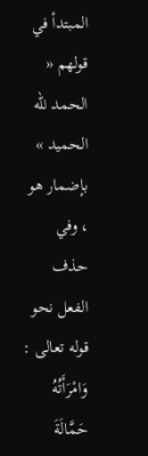المبتدأ في قولهم « الحمد للّه الحميد » بإضمار هو ، وفي حذف الفعل نحو قوله تعالى :
وَامْرَأَتُهُ حَمَّالَةَ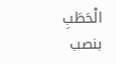الْحَطَبِ
بنصب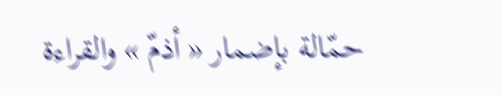حمّالة بإضمار « أذمّ » والقراءة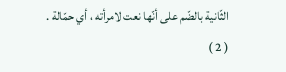الثّانية بالضّم على أنّها نعت لامرأته ، أي حمّالة .
( 2 )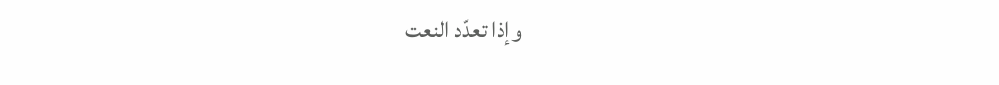وإذا تعدّد النعت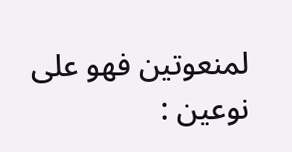لمنعوتين فهو على نوعين :